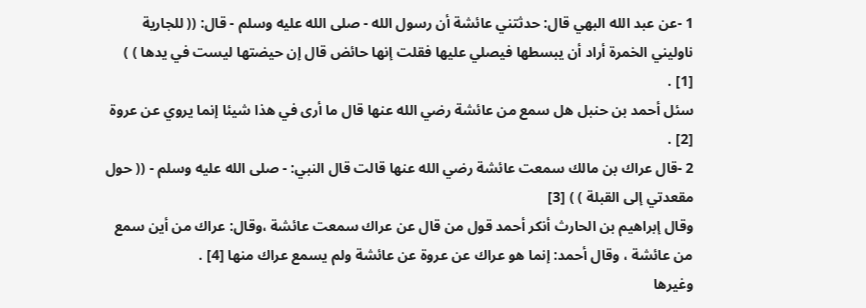1 -عن عبد الله البهي قال: حدثتني عائشة أن رسول الله - صلى الله عليه وسلم - قال: (( للجارية ناوليني الخمرة أراد أن يبسطها فيصلي عليها فقلت إنها حائض قال إن حيضتها ليست في يدها ) ) [1] .
سئل أحمد بن حنبل هل سمع من عائشة رضي الله عنها قال ما أرى في هذا شيئا إنما يروي عن عروة [2] .
2 -قال عراك بن مالك سمعت عائشة رضي الله عنها قالت قال النبي: - صلى الله عليه وسلم - (( حول مقعدتي إلى القبلة ) ) [3]
وقال إبراهيم بن الحارث أنكر أحمد قول من قال عن عراك سمعت عائشة ،وقال: عراك من أين سمع من عائشة ، وقال أحمد: إنما هو عراك عن عروة عن عائشة ولم يسمع عراك منها [4] .
وغيرها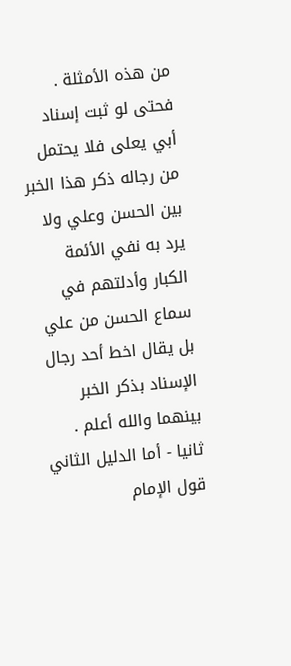من هذه الأمثلة .
فحتى لو ثبت إسناد أبي يعلى فلا يحتمل من رجاله ذكر هذا الخبر بين الحسن وعلي ولا يرد به نفي الأئمة الكبار وأدلتهم في سماع الحسن من علي
بل يقال اخط أحد رجال الإسناد بذكر الخبر بينهما والله أعلم .
ثانيا - أما الدليل الثاني قول الإمام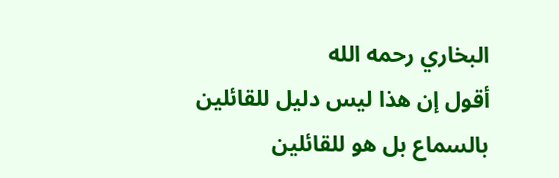البخاري رحمه الله
أقول إن هذا ليس دليل للقائلين بالسماع بل هو للقائلين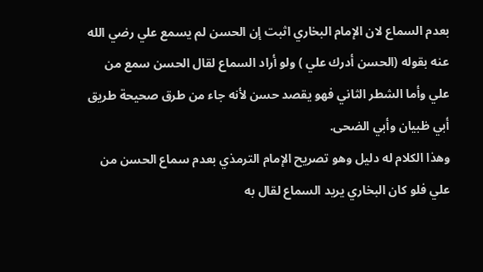بعدم السماع لان الإمام البخاري اثبت إن الحسن لم يسمع علي رضي الله عنه بقوله (الحسن أدرك علي ) ولو أراد السماع لقال الحسن سمع من علي وأما الشطر الثاني فهو يقصد حسن لأنه جاء من طرق صحيحة طريق أبي ظبيان وأبي الضحى.
وهذا الكلام له دليل وهو تصريح الإمام الترمذي بعدم سماع الحسن من علي فلو كان البخاري يريد السماع لقال به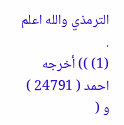الترمذي والله اعلم .
(1) )) أخرجه احمد ( 24791 ) و (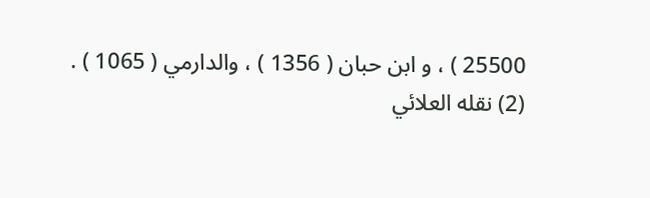25500 ) ، و ابن حبان ( 1356 ) ، والدارمي ( 1065 ) .
(2) نقله العلائي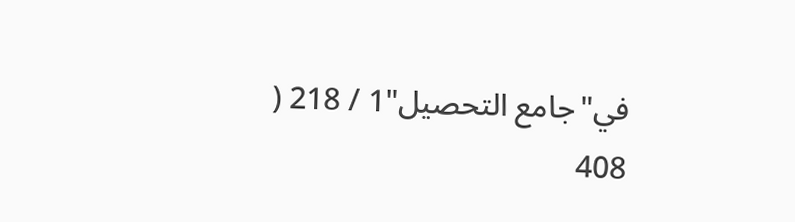في"جامع التحصيل"1 / 218 ( 408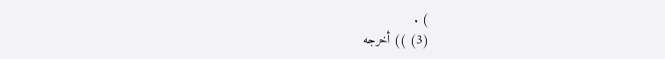) .
(3) )) أخرجه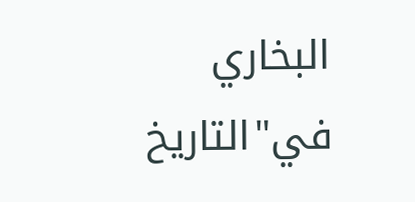البخاري في"التاريخ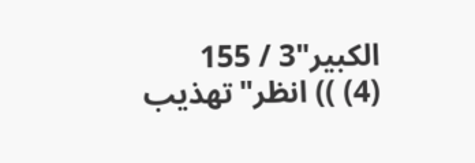الكبير"3 / 155
(4) )) انظر"تهذيب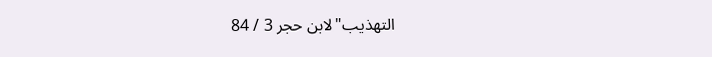التهذيب"لابن حجر 3 / 84